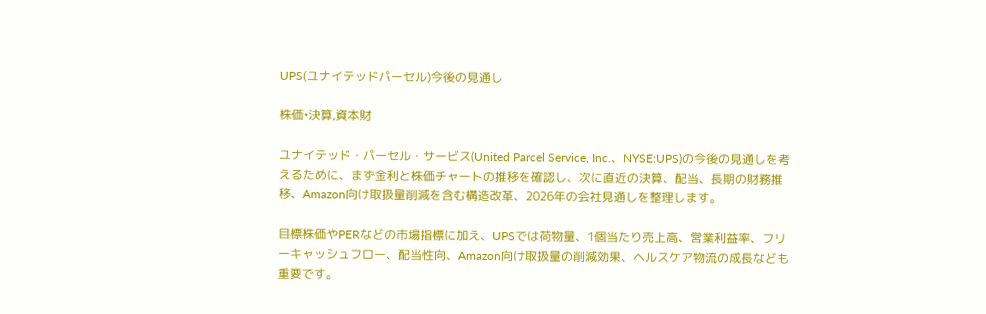UPS(ユナイテッドパーセル)今後の見通し

株価•決算,資本財

ユナイテッド・パーセル・サービス(United Parcel Service, Inc.、NYSE:UPS)の今後の見通しを考えるために、まず金利と株価チャートの推移を確認し、次に直近の決算、配当、長期の財務推移、Amazon向け取扱量削減を含む構造改革、2026年の会社見通しを整理します。

目標株価やPERなどの市場指標に加え、UPSでは荷物量、1個当たり売上高、営業利益率、フリーキャッシュフロー、配当性向、Amazon向け取扱量の削減効果、ヘルスケア物流の成長なども重要です。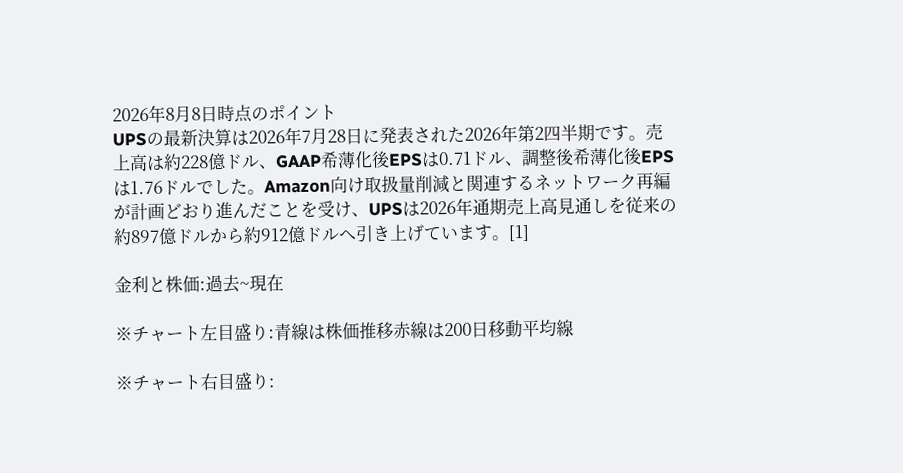2026年8月8日時点のポイント
UPSの最新決算は2026年7月28日に発表された2026年第2四半期です。売上高は約228億ドル、GAAP希薄化後EPSは0.71ドル、調整後希薄化後EPSは1.76ドルでした。Amazon向け取扱量削減と関連するネットワーク再編が計画どおり進んだことを受け、UPSは2026年通期売上高見通しを従来の約897億ドルから約912億ドルへ引き上げています。[1]

金利と株価:過去~現在

※チャート左目盛り:青線は株価推移赤線は200日移動平均線

※チャート右目盛り: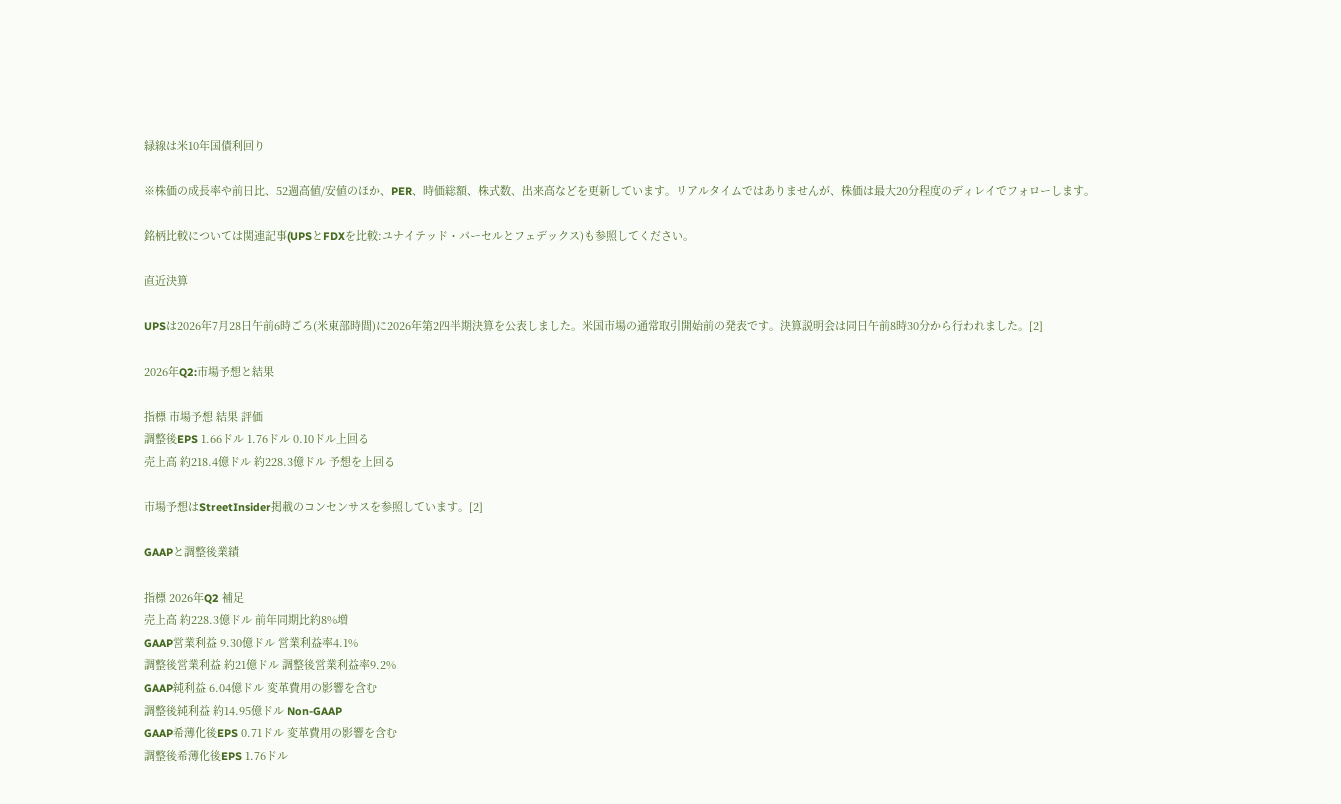緑線は米10年国債利回り

※株価の成長率や前日比、52週高値/安値のほか、PER、時価総額、株式数、出来高などを更新しています。リアルタイムではありませんが、株価は最大20分程度のディレイでフォローします。

銘柄比較については関連記事(UPSとFDXを比較:ユナイテッド・パーセルとフェデックス)も参照してください。

直近決算

UPSは2026年7月28日午前6時ごろ(米東部時間)に2026年第2四半期決算を公表しました。米国市場の通常取引開始前の発表です。決算説明会は同日午前8時30分から行われました。[2]

2026年Q2:市場予想と結果

指標 市場予想 結果 評価
調整後EPS 1.66ドル 1.76ドル 0.10ドル上回る
売上高 約218.4億ドル 約228.3億ドル 予想を上回る

市場予想はStreetInsider掲載のコンセンサスを参照しています。[2]

GAAPと調整後業績

指標 2026年Q2 補足
売上高 約228.3億ドル 前年同期比約8%増
GAAP営業利益 9.30億ドル 営業利益率4.1%
調整後営業利益 約21億ドル 調整後営業利益率9.2%
GAAP純利益 6.04億ドル 変革費用の影響を含む
調整後純利益 約14.95億ドル Non-GAAP
GAAP希薄化後EPS 0.71ドル 変革費用の影響を含む
調整後希薄化後EPS 1.76ドル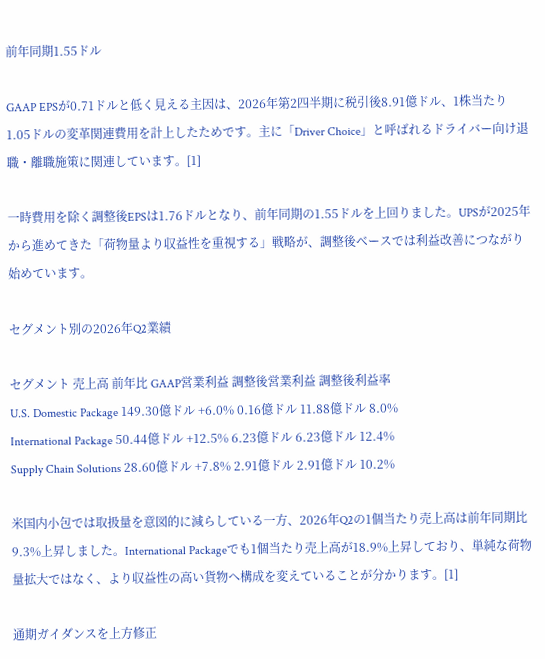前年同期1.55ドル

GAAP EPSが0.71ドルと低く見える主因は、2026年第2四半期に税引後8.91億ドル、1株当たり1.05ドルの変革関連費用を計上したためです。主に「Driver Choice」と呼ばれるドライバー向け退職・離職施策に関連しています。[1]

一時費用を除く調整後EPSは1.76ドルとなり、前年同期の1.55ドルを上回りました。UPSが2025年から進めてきた「荷物量より収益性を重視する」戦略が、調整後ベースでは利益改善につながり始めています。

セグメント別の2026年Q2業績

セグメント 売上高 前年比 GAAP営業利益 調整後営業利益 調整後利益率
U.S. Domestic Package 149.30億ドル +6.0% 0.16億ドル 11.88億ドル 8.0%
International Package 50.44億ドル +12.5% 6.23億ドル 6.23億ドル 12.4%
Supply Chain Solutions 28.60億ドル +7.8% 2.91億ドル 2.91億ドル 10.2%

米国内小包では取扱量を意図的に減らしている一方、2026年Q2の1個当たり売上高は前年同期比9.3%上昇しました。International Packageでも1個当たり売上高が18.9%上昇しており、単純な荷物量拡大ではなく、より収益性の高い貨物へ構成を変えていることが分かります。[1]

通期ガイダンスを上方修正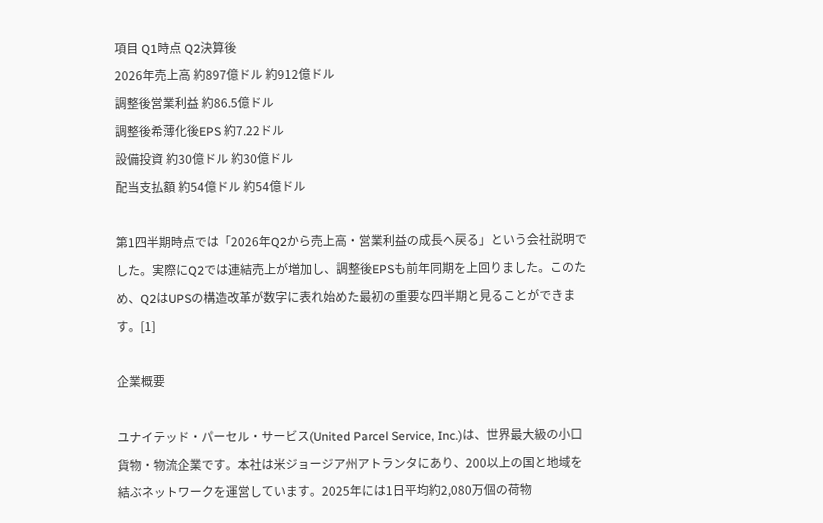項目 Q1時点 Q2決算後
2026年売上高 約897億ドル 約912億ドル
調整後営業利益 約86.5億ドル
調整後希薄化後EPS 約7.22ドル
設備投資 約30億ドル 約30億ドル
配当支払額 約54億ドル 約54億ドル

第1四半期時点では「2026年Q2から売上高・営業利益の成長へ戻る」という会社説明でした。実際にQ2では連結売上が増加し、調整後EPSも前年同期を上回りました。このため、Q2はUPSの構造改革が数字に表れ始めた最初の重要な四半期と見ることができます。[1]

企業概要

ユナイテッド・パーセル・サービス(United Parcel Service, Inc.)は、世界最大級の小口貨物・物流企業です。本社は米ジョージア州アトランタにあり、200以上の国と地域を結ぶネットワークを運営しています。2025年には1日平均約2,080万個の荷物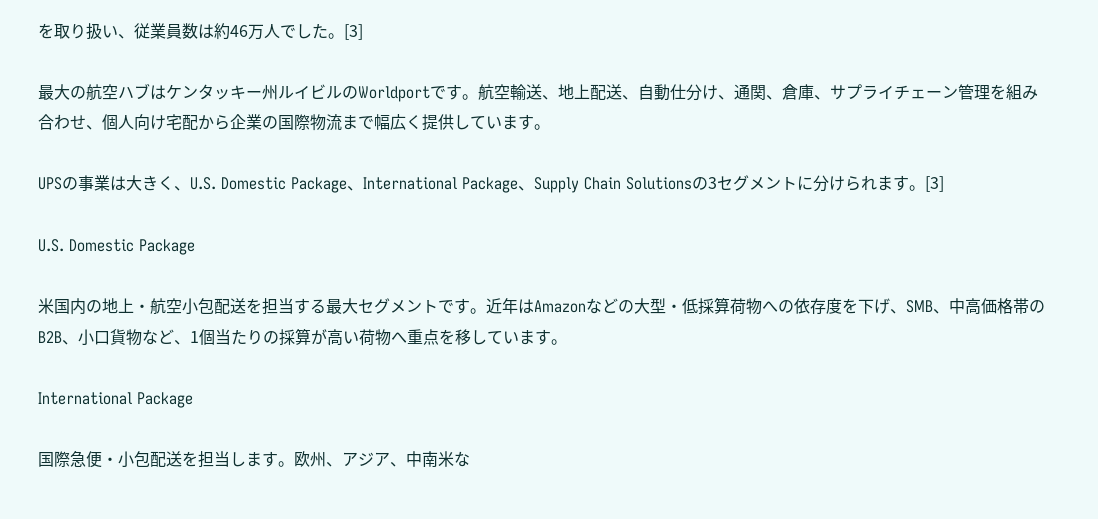を取り扱い、従業員数は約46万人でした。[3]

最大の航空ハブはケンタッキー州ルイビルのWorldportです。航空輸送、地上配送、自動仕分け、通関、倉庫、サプライチェーン管理を組み合わせ、個人向け宅配から企業の国際物流まで幅広く提供しています。

UPSの事業は大きく、U.S. Domestic Package、International Package、Supply Chain Solutionsの3セグメントに分けられます。[3]

U.S. Domestic Package

米国内の地上・航空小包配送を担当する最大セグメントです。近年はAmazonなどの大型・低採算荷物への依存度を下げ、SMB、中高価格帯のB2B、小口貨物など、1個当たりの採算が高い荷物へ重点を移しています。

International Package

国際急便・小包配送を担当します。欧州、アジア、中南米な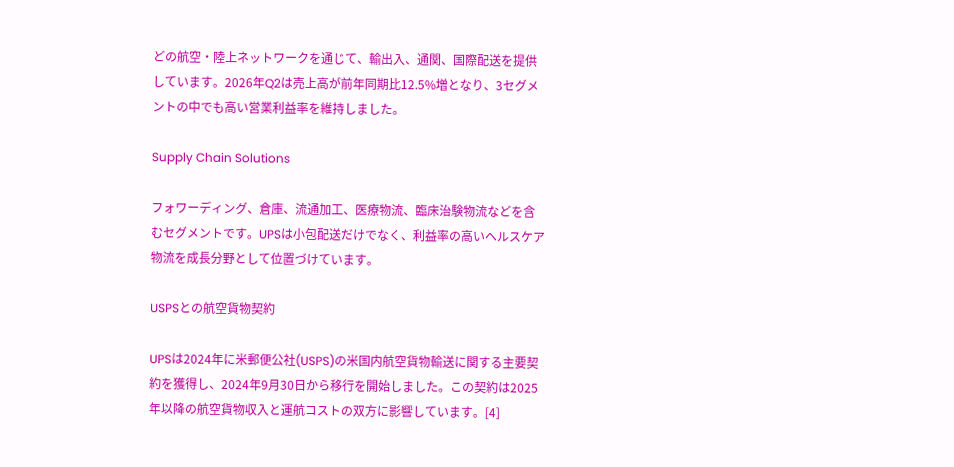どの航空・陸上ネットワークを通じて、輸出入、通関、国際配送を提供しています。2026年Q2は売上高が前年同期比12.5%増となり、3セグメントの中でも高い営業利益率を維持しました。

Supply Chain Solutions

フォワーディング、倉庫、流通加工、医療物流、臨床治験物流などを含むセグメントです。UPSは小包配送だけでなく、利益率の高いヘルスケア物流を成長分野として位置づけています。

USPSとの航空貨物契約

UPSは2024年に米郵便公社(USPS)の米国内航空貨物輸送に関する主要契約を獲得し、2024年9月30日から移行を開始しました。この契約は2025年以降の航空貨物収入と運航コストの双方に影響しています。[4]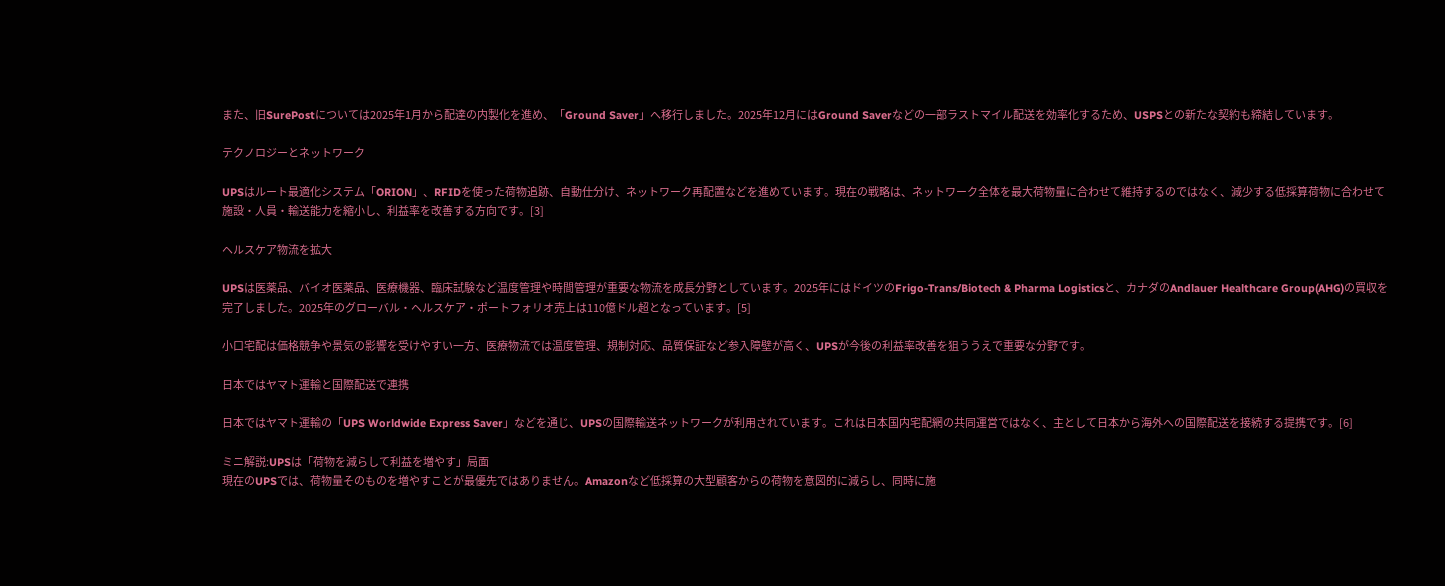また、旧SurePostについては2025年1月から配達の内製化を進め、「Ground Saver」へ移行しました。2025年12月にはGround Saverなどの一部ラストマイル配送を効率化するため、USPSとの新たな契約も締結しています。

テクノロジーとネットワーク

UPSはルート最適化システム「ORION」、RFIDを使った荷物追跡、自動仕分け、ネットワーク再配置などを進めています。現在の戦略は、ネットワーク全体を最大荷物量に合わせて維持するのではなく、減少する低採算荷物に合わせて施設・人員・輸送能力を縮小し、利益率を改善する方向です。[3]

ヘルスケア物流を拡大

UPSは医薬品、バイオ医薬品、医療機器、臨床試験など温度管理や時間管理が重要な物流を成長分野としています。2025年にはドイツのFrigo-Trans/Biotech & Pharma Logisticsと、カナダのAndlauer Healthcare Group(AHG)の買収を完了しました。2025年のグローバル・ヘルスケア・ポートフォリオ売上は110億ドル超となっています。[5]

小口宅配は価格競争や景気の影響を受けやすい一方、医療物流では温度管理、規制対応、品質保証など参入障壁が高く、UPSが今後の利益率改善を狙ううえで重要な分野です。

日本ではヤマト運輸と国際配送で連携

日本ではヤマト運輸の「UPS Worldwide Express Saver」などを通じ、UPSの国際輸送ネットワークが利用されています。これは日本国内宅配網の共同運営ではなく、主として日本から海外への国際配送を接続する提携です。[6]

ミニ解説:UPSは「荷物を減らして利益を増やす」局面
現在のUPSでは、荷物量そのものを増やすことが最優先ではありません。Amazonなど低採算の大型顧客からの荷物を意図的に減らし、同時に施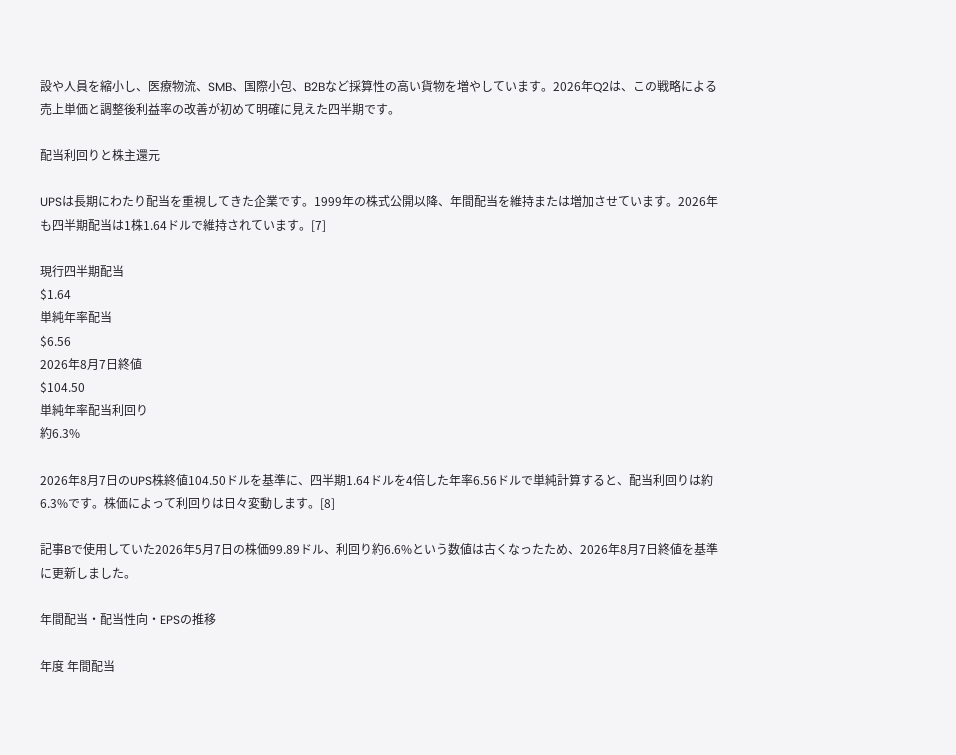設や人員を縮小し、医療物流、SMB、国際小包、B2Bなど採算性の高い貨物を増やしています。2026年Q2は、この戦略による売上単価と調整後利益率の改善が初めて明確に見えた四半期です。

配当利回りと株主還元

UPSは長期にわたり配当を重視してきた企業です。1999年の株式公開以降、年間配当を維持または増加させています。2026年も四半期配当は1株1.64ドルで維持されています。[7]

現行四半期配当
$1.64
単純年率配当
$6.56
2026年8月7日終値
$104.50
単純年率配当利回り
約6.3%

2026年8月7日のUPS株終値104.50ドルを基準に、四半期1.64ドルを4倍した年率6.56ドルで単純計算すると、配当利回りは約6.3%です。株価によって利回りは日々変動します。[8]

記事Bで使用していた2026年5月7日の株価99.89ドル、利回り約6.6%という数値は古くなったため、2026年8月7日終値を基準に更新しました。

年間配当・配当性向・EPSの推移

年度 年間配当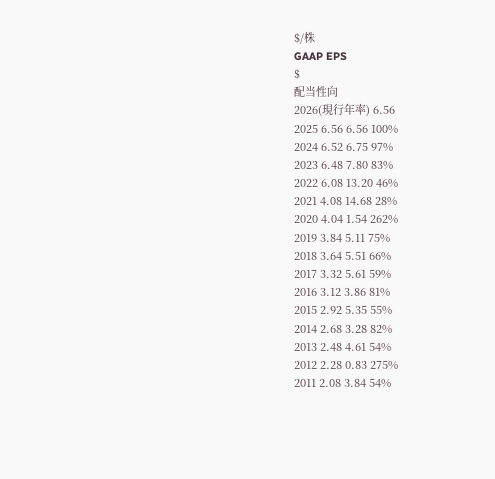$/株
GAAP EPS
$
配当性向
2026(現行年率) 6.56
2025 6.56 6.56 100%
2024 6.52 6.75 97%
2023 6.48 7.80 83%
2022 6.08 13.20 46%
2021 4.08 14.68 28%
2020 4.04 1.54 262%
2019 3.84 5.11 75%
2018 3.64 5.51 66%
2017 3.32 5.61 59%
2016 3.12 3.86 81%
2015 2.92 5.35 55%
2014 2.68 3.28 82%
2013 2.48 4.61 54%
2012 2.28 0.83 275%
2011 2.08 3.84 54%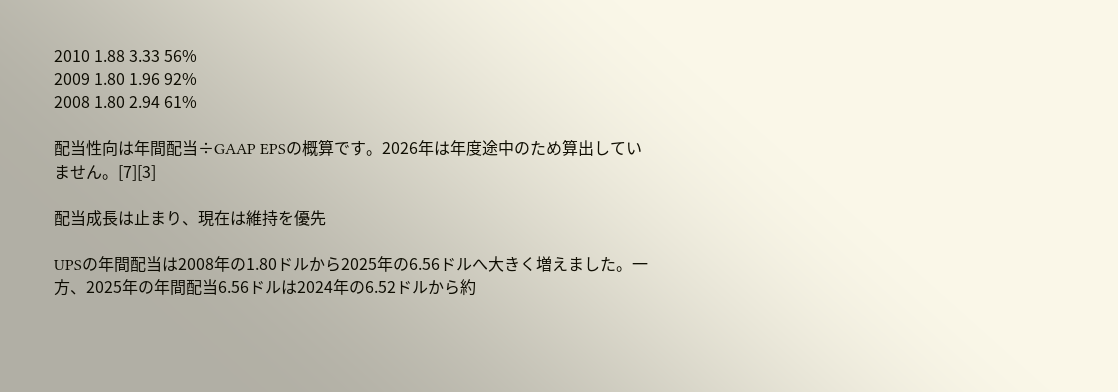2010 1.88 3.33 56%
2009 1.80 1.96 92%
2008 1.80 2.94 61%

配当性向は年間配当÷GAAP EPSの概算です。2026年は年度途中のため算出していません。[7][3]

配当成長は止まり、現在は維持を優先

UPSの年間配当は2008年の1.80ドルから2025年の6.56ドルへ大きく増えました。一方、2025年の年間配当6.56ドルは2024年の6.52ドルから約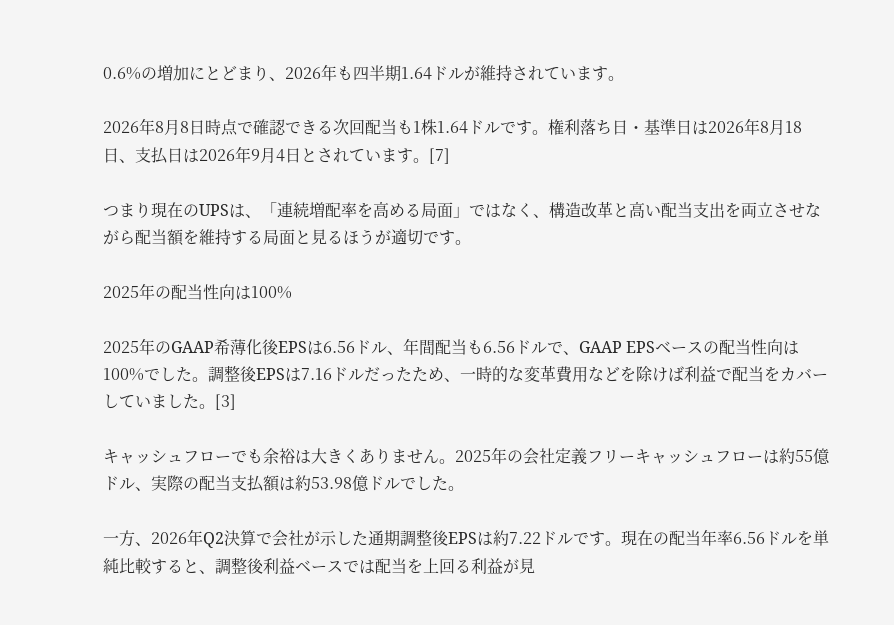0.6%の増加にとどまり、2026年も四半期1.64ドルが維持されています。

2026年8月8日時点で確認できる次回配当も1株1.64ドルです。権利落ち日・基準日は2026年8月18日、支払日は2026年9月4日とされています。[7]

つまり現在のUPSは、「連続増配率を高める局面」ではなく、構造改革と高い配当支出を両立させながら配当額を維持する局面と見るほうが適切です。

2025年の配当性向は100%

2025年のGAAP希薄化後EPSは6.56ドル、年間配当も6.56ドルで、GAAP EPSベースの配当性向は100%でした。調整後EPSは7.16ドルだったため、一時的な変革費用などを除けば利益で配当をカバーしていました。[3]

キャッシュフローでも余裕は大きくありません。2025年の会社定義フリーキャッシュフローは約55億ドル、実際の配当支払額は約53.98億ドルでした。

一方、2026年Q2決算で会社が示した通期調整後EPSは約7.22ドルです。現在の配当年率6.56ドルを単純比較すると、調整後利益ベースでは配当を上回る利益が見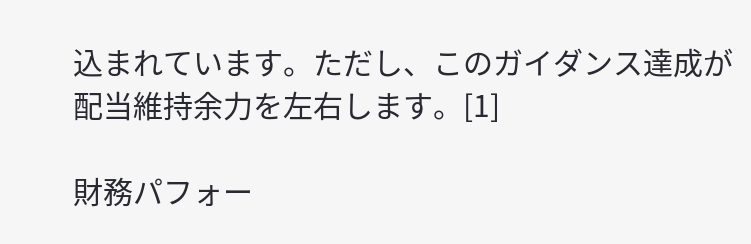込まれています。ただし、このガイダンス達成が配当維持余力を左右します。[1]

財務パフォー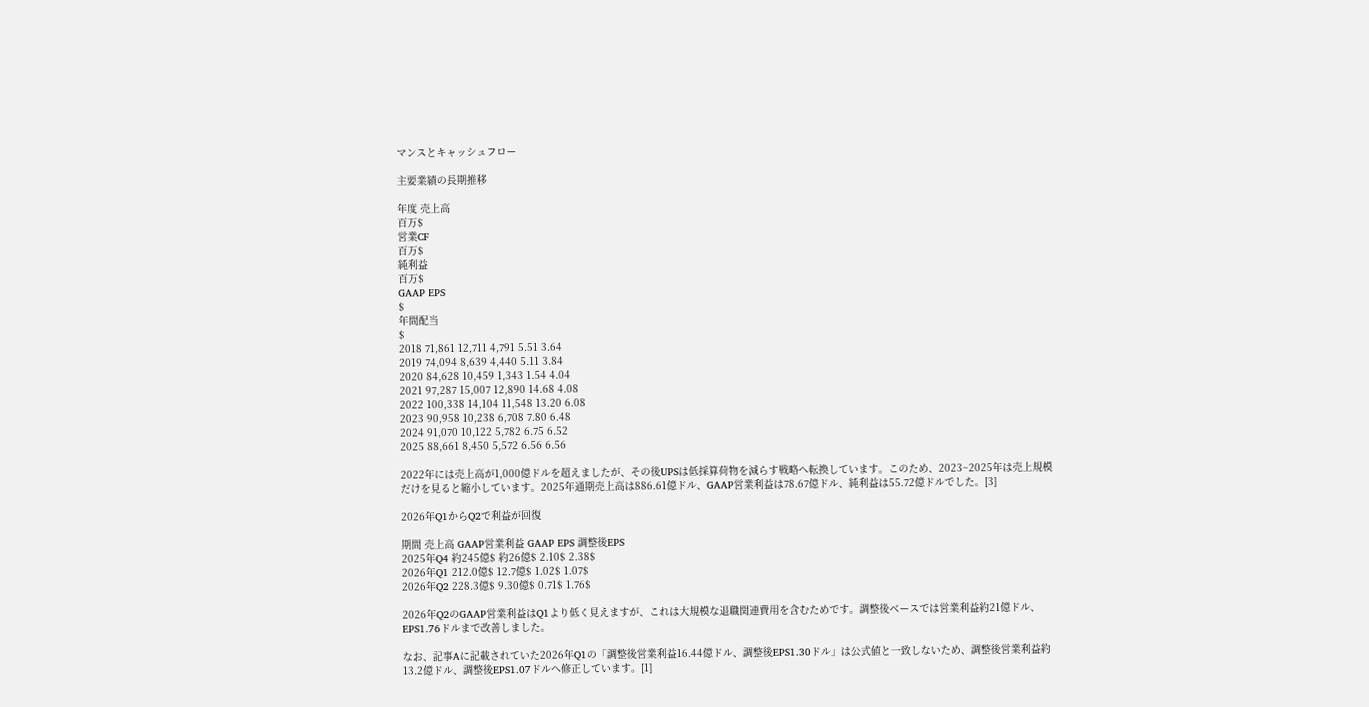マンスとキャッシュフロー

主要業績の長期推移

年度 売上高
百万$
営業CF
百万$
純利益
百万$
GAAP EPS
$
年間配当
$
2018 71,861 12,711 4,791 5.51 3.64
2019 74,094 8,639 4,440 5.11 3.84
2020 84,628 10,459 1,343 1.54 4.04
2021 97,287 15,007 12,890 14.68 4.08
2022 100,338 14,104 11,548 13.20 6.08
2023 90,958 10,238 6,708 7.80 6.48
2024 91,070 10,122 5,782 6.75 6.52
2025 88,661 8,450 5,572 6.56 6.56

2022年には売上高が1,000億ドルを超えましたが、その後UPSは低採算荷物を減らす戦略へ転換しています。このため、2023~2025年は売上規模だけを見ると縮小しています。2025年通期売上高は886.61億ドル、GAAP営業利益は78.67億ドル、純利益は55.72億ドルでした。[3]

2026年Q1からQ2で利益が回復

期間 売上高 GAAP営業利益 GAAP EPS 調整後EPS
2025年Q4 約245億$ 約26億$ 2.10$ 2.38$
2026年Q1 212.0億$ 12.7億$ 1.02$ 1.07$
2026年Q2 228.3億$ 9.30億$ 0.71$ 1.76$

2026年Q2のGAAP営業利益はQ1より低く見えますが、これは大規模な退職関連費用を含むためです。調整後ベースでは営業利益約21億ドル、EPS1.76ドルまで改善しました。

なお、記事Aに記載されていた2026年Q1の「調整後営業利益16.44億ドル、調整後EPS1.30ドル」は公式値と一致しないため、調整後営業利益約13.2億ドル、調整後EPS1.07ドルへ修正しています。[1]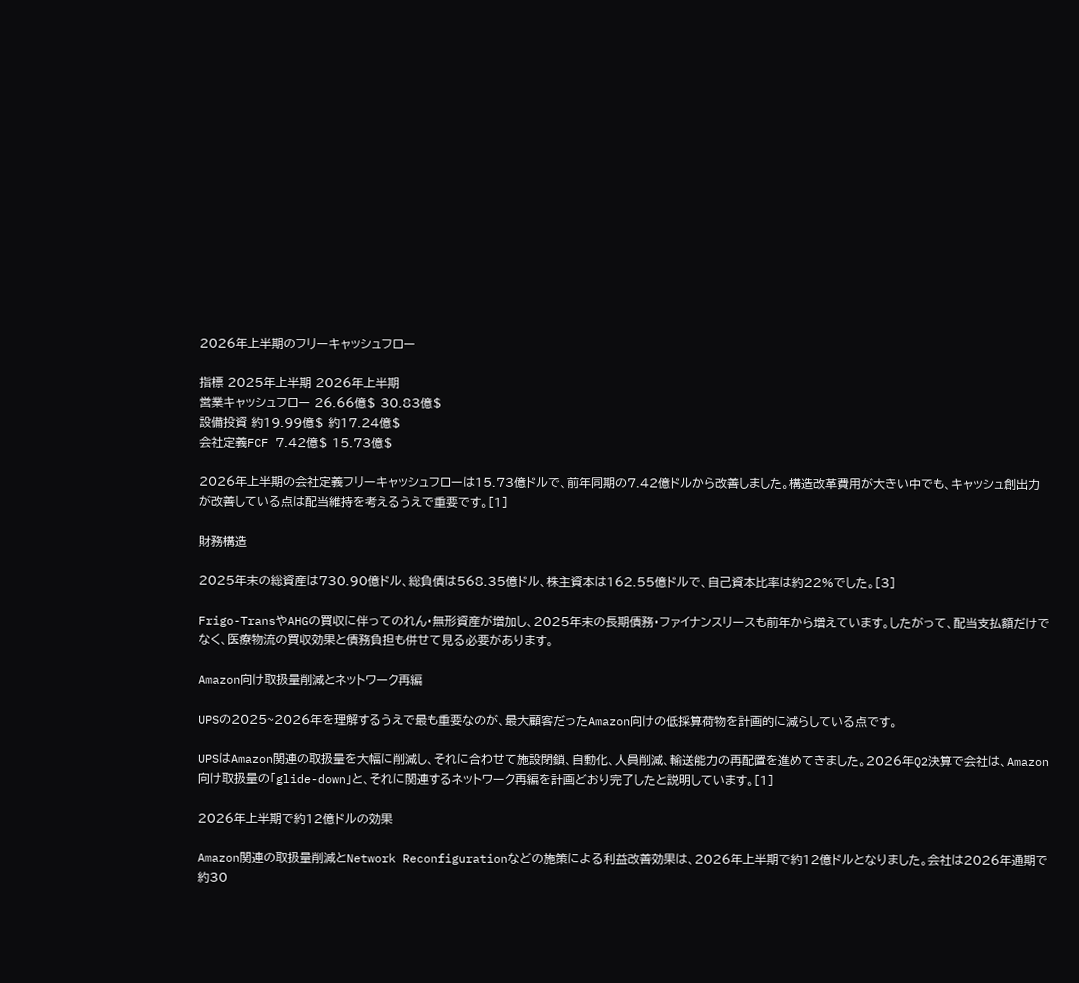2026年上半期のフリーキャッシュフロー

指標 2025年上半期 2026年上半期
営業キャッシュフロー 26.66億$ 30.83億$
設備投資 約19.99億$ 約17.24億$
会社定義FCF 7.42億$ 15.73億$

2026年上半期の会社定義フリーキャッシュフローは15.73億ドルで、前年同期の7.42億ドルから改善しました。構造改革費用が大きい中でも、キャッシュ創出力が改善している点は配当維持を考えるうえで重要です。[1]

財務構造

2025年末の総資産は730.90億ドル、総負債は568.35億ドル、株主資本は162.55億ドルで、自己資本比率は約22%でした。[3]

Frigo-TransやAHGの買収に伴ってのれん・無形資産が増加し、2025年末の長期債務・ファイナンスリースも前年から増えています。したがって、配当支払額だけでなく、医療物流の買収効果と債務負担も併せて見る必要があります。

Amazon向け取扱量削減とネットワーク再編

UPSの2025~2026年を理解するうえで最も重要なのが、最大顧客だったAmazon向けの低採算荷物を計画的に減らしている点です。

UPSはAmazon関連の取扱量を大幅に削減し、それに合わせて施設閉鎖、自動化、人員削減、輸送能力の再配置を進めてきました。2026年Q2決算で会社は、Amazon向け取扱量の「glide-down」と、それに関連するネットワーク再編を計画どおり完了したと説明しています。[1]

2026年上半期で約12億ドルの効果

Amazon関連の取扱量削減とNetwork Reconfigurationなどの施策による利益改善効果は、2026年上半期で約12億ドルとなりました。会社は2026年通期で約30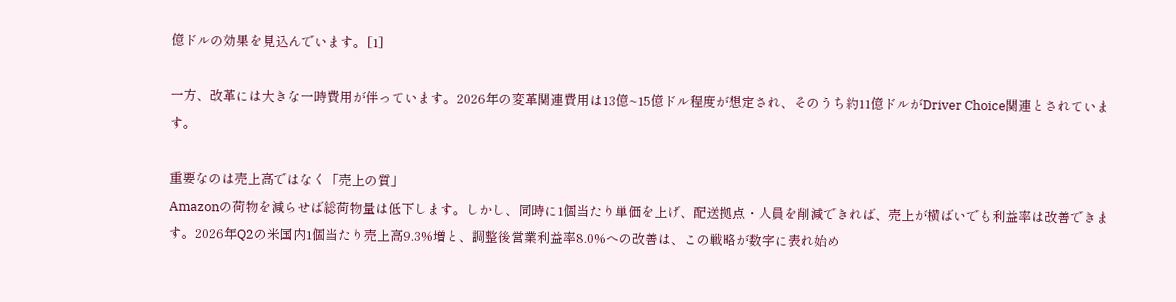億ドルの効果を見込んでいます。[1]

一方、改革には大きな一時費用が伴っています。2026年の変革関連費用は13億~15億ドル程度が想定され、そのうち約11億ドルがDriver Choice関連とされています。

重要なのは売上高ではなく「売上の質」
Amazonの荷物を減らせば総荷物量は低下します。しかし、同時に1個当たり単価を上げ、配送拠点・人員を削減できれば、売上が横ばいでも利益率は改善できます。2026年Q2の米国内1個当たり売上高9.3%増と、調整後営業利益率8.0%への改善は、この戦略が数字に表れ始め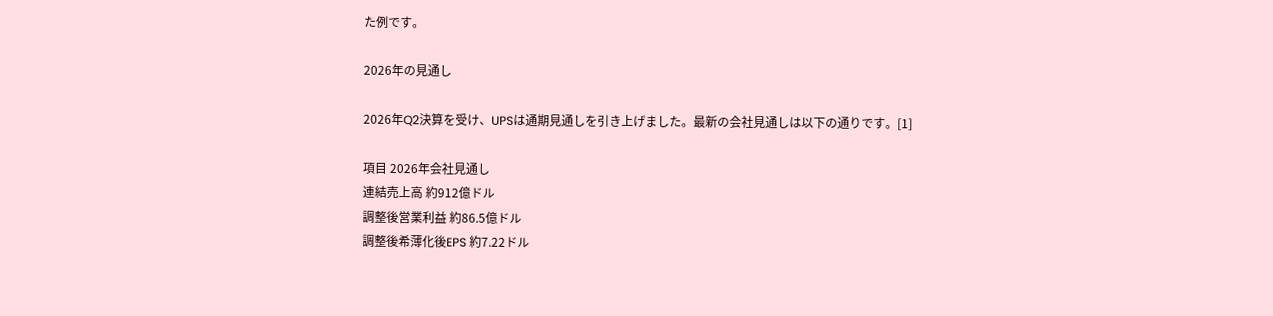た例です。

2026年の見通し

2026年Q2決算を受け、UPSは通期見通しを引き上げました。最新の会社見通しは以下の通りです。[1]

項目 2026年会社見通し
連結売上高 約912億ドル
調整後営業利益 約86.5億ドル
調整後希薄化後EPS 約7.22ドル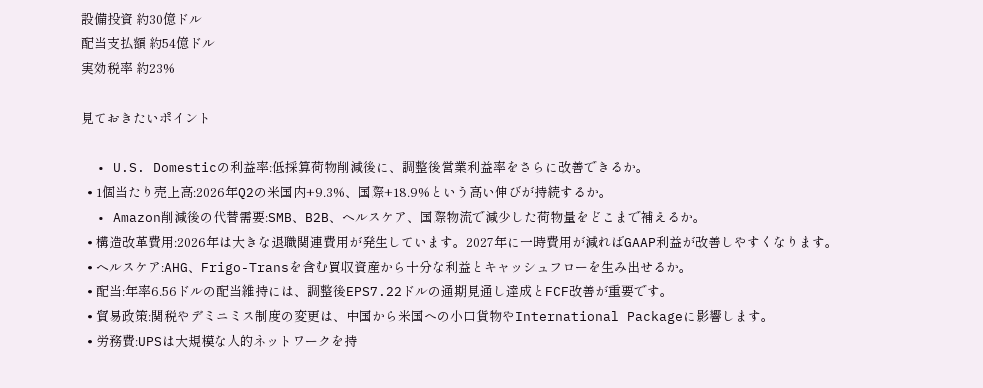設備投資 約30億ドル
配当支払額 約54億ドル
実効税率 約23%

見ておきたいポイント

  • U.S. Domesticの利益率:低採算荷物削減後に、調整後営業利益率をさらに改善できるか。
  • 1個当たり売上高:2026年Q2の米国内+9.3%、国際+18.9%という高い伸びが持続するか。
  • Amazon削減後の代替需要:SMB、B2B、ヘルスケア、国際物流で減少した荷物量をどこまで補えるか。
  • 構造改革費用:2026年は大きな退職関連費用が発生しています。2027年に一時費用が減ればGAAP利益が改善しやすくなります。
  • ヘルスケア:AHG、Frigo-Transを含む買収資産から十分な利益とキャッシュフローを生み出せるか。
  • 配当:年率6.56ドルの配当維持には、調整後EPS7.22ドルの通期見通し達成とFCF改善が重要です。
  • 貿易政策:関税やデミニミス制度の変更は、中国から米国への小口貨物やInternational Packageに影響します。
  • 労務費:UPSは大規模な人的ネットワークを持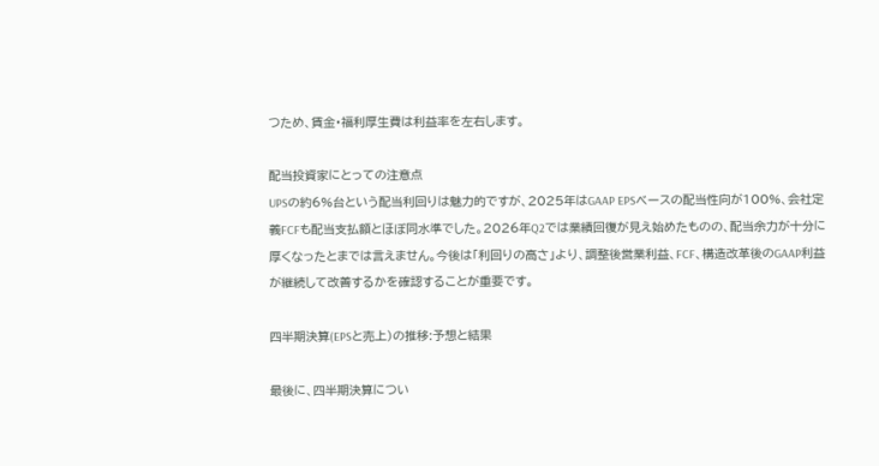つため、賃金・福利厚生費は利益率を左右します。

配当投資家にとっての注意点
UPSの約6%台という配当利回りは魅力的ですが、2025年はGAAP EPSベースの配当性向が100%、会社定義FCFも配当支払額とほぼ同水準でした。2026年Q2では業績回復が見え始めたものの、配当余力が十分に厚くなったとまでは言えません。今後は「利回りの高さ」より、調整後営業利益、FCF、構造改革後のGAAP利益が継続して改善するかを確認することが重要です。

四半期決算(EPSと売上)の推移:予想と結果

最後に、四半期決算につい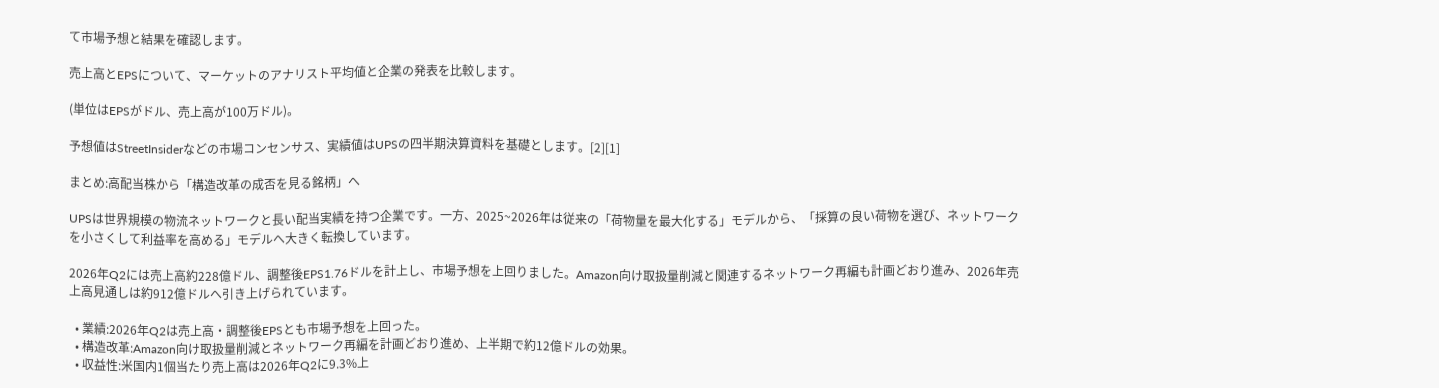て市場予想と結果を確認します。

売上高とEPSについて、マーケットのアナリスト平均値と企業の発表を比較します。

(単位はEPSがドル、売上高が100万ドル)。

予想値はStreetInsiderなどの市場コンセンサス、実績値はUPSの四半期決算資料を基礎とします。[2][1]

まとめ:高配当株から「構造改革の成否を見る銘柄」へ

UPSは世界規模の物流ネットワークと長い配当実績を持つ企業です。一方、2025~2026年は従来の「荷物量を最大化する」モデルから、「採算の良い荷物を選び、ネットワークを小さくして利益率を高める」モデルへ大きく転換しています。

2026年Q2には売上高約228億ドル、調整後EPS1.76ドルを計上し、市場予想を上回りました。Amazon向け取扱量削減と関連するネットワーク再編も計画どおり進み、2026年売上高見通しは約912億ドルへ引き上げられています。

  • 業績:2026年Q2は売上高・調整後EPSとも市場予想を上回った。
  • 構造改革:Amazon向け取扱量削減とネットワーク再編を計画どおり進め、上半期で約12億ドルの効果。
  • 収益性:米国内1個当たり売上高は2026年Q2に9.3%上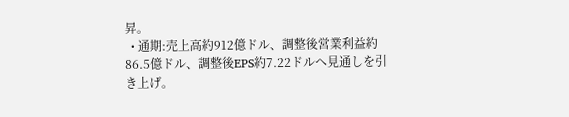昇。
  • 通期:売上高約912億ドル、調整後営業利益約86.5億ドル、調整後EPS約7.22ドルへ見通しを引き上げ。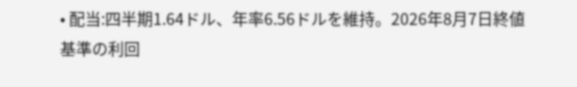• 配当:四半期1.64ドル、年率6.56ドルを維持。2026年8月7日終値基準の利回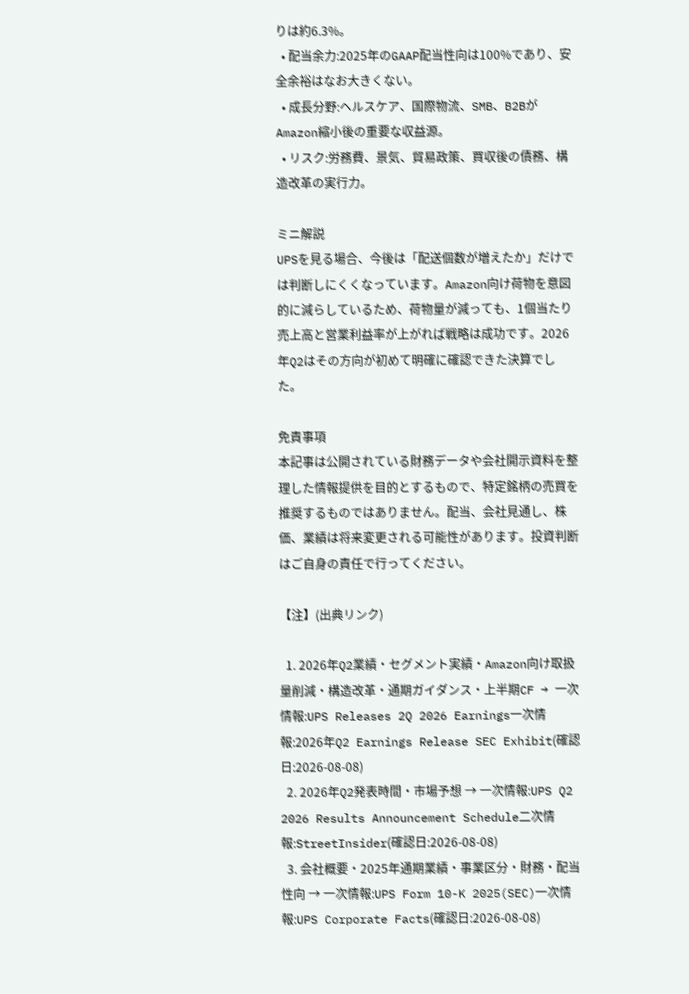りは約6.3%。
  • 配当余力:2025年のGAAP配当性向は100%であり、安全余裕はなお大きくない。
  • 成長分野:ヘルスケア、国際物流、SMB、B2BがAmazon縮小後の重要な収益源。
  • リスク:労務費、景気、貿易政策、買収後の債務、構造改革の実行力。

ミニ解説
UPSを見る場合、今後は「配送個数が増えたか」だけでは判断しにくくなっています。Amazon向け荷物を意図的に減らしているため、荷物量が減っても、1個当たり売上高と営業利益率が上がれば戦略は成功です。2026年Q2はその方向が初めて明確に確認できた決算でした。

免責事項
本記事は公開されている財務データや会社開示資料を整理した情報提供を目的とするもので、特定銘柄の売買を推奨するものではありません。配当、会社見通し、株価、業績は将来変更される可能性があります。投資判断はご自身の責任で行ってください。

【注】(出典リンク)

  1. 2026年Q2業績・セグメント実績・Amazon向け取扱量削減・構造改革・通期ガイダンス・上半期CF → 一次情報:UPS Releases 2Q 2026 Earnings一次情報:2026年Q2 Earnings Release SEC Exhibit(確認日:2026-08-08)
  2. 2026年Q2発表時間・市場予想 → 一次情報:UPS Q2 2026 Results Announcement Schedule二次情報:StreetInsider(確認日:2026-08-08)
  3. 会社概要・2025年通期業績・事業区分・財務・配当性向 → 一次情報:UPS Form 10-K 2025(SEC)一次情報:UPS Corporate Facts(確認日:2026-08-08)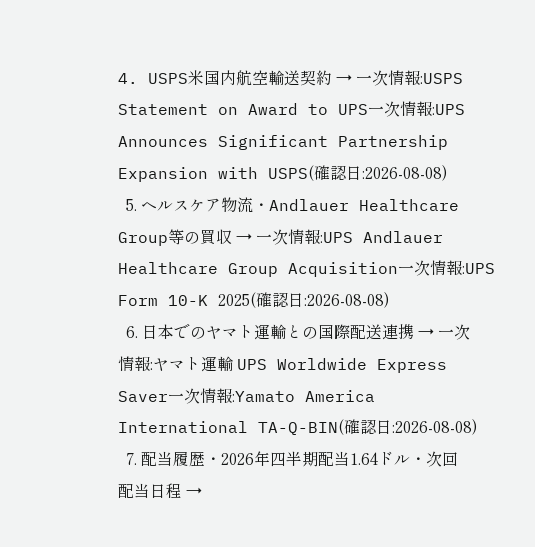4. USPS米国内航空輸送契約 → 一次情報:USPS Statement on Award to UPS一次情報:UPS Announces Significant Partnership Expansion with USPS(確認日:2026-08-08)
  5. ヘルスケア物流・Andlauer Healthcare Group等の買収 → 一次情報:UPS Andlauer Healthcare Group Acquisition一次情報:UPS Form 10-K 2025(確認日:2026-08-08)
  6. 日本でのヤマト運輸との国際配送連携 → 一次情報:ヤマト運輸 UPS Worldwide Express Saver一次情報:Yamato America International TA-Q-BIN(確認日:2026-08-08)
  7. 配当履歴・2026年四半期配当1.64ドル・次回配当日程 →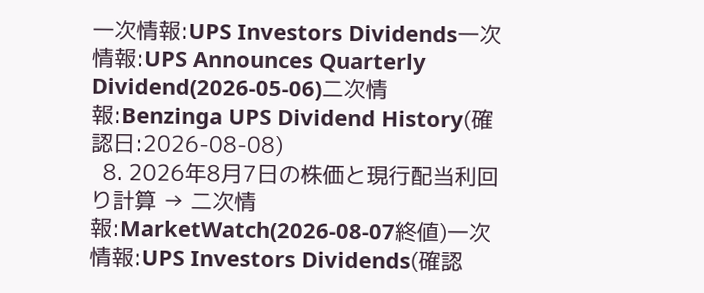一次情報:UPS Investors Dividends一次情報:UPS Announces Quarterly Dividend(2026-05-06)二次情報:Benzinga UPS Dividend History(確認日:2026-08-08)
  8. 2026年8月7日の株価と現行配当利回り計算 → 二次情報:MarketWatch(2026-08-07終値)一次情報:UPS Investors Dividends(確認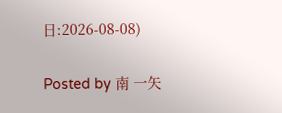日:2026-08-08)

Posted by 南 一矢